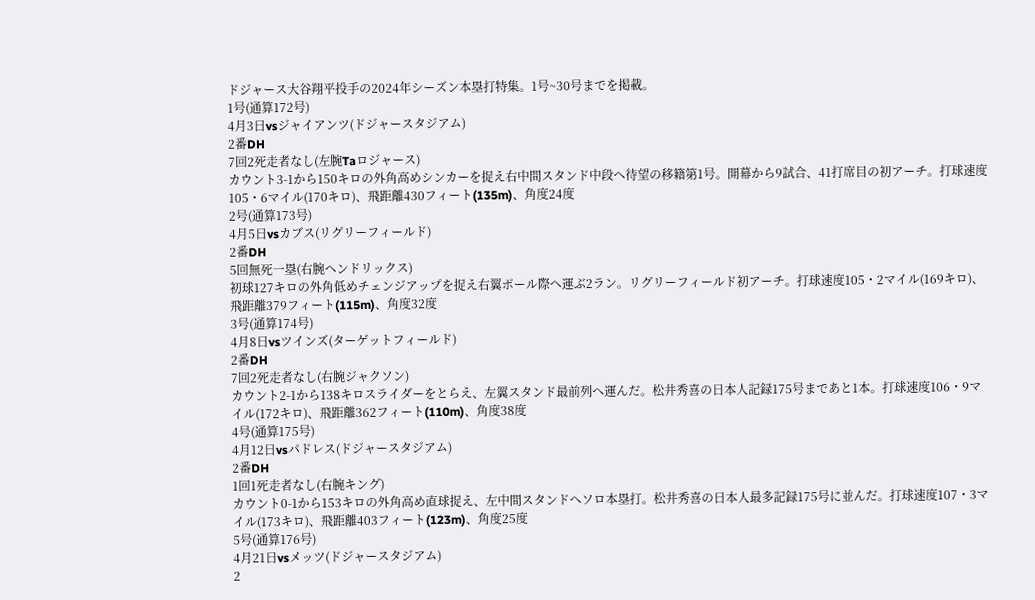ドジャース大谷翔平投手の2024年シーズン本塁打特集。1号~30号までを掲載。
1号(通算172号)
4月3日vsジャイアンツ(ドジャースタジアム)
2番DH
7回2死走者なし(左腕Taロジャース)
カウント3-1から150キロの外角高めシンカーを捉え右中間スタンド中段へ待望の移籍第1号。開幕から9試合、41打席目の初アーチ。打球速度105・6マイル(170キロ)、飛距離430フィート(135m)、角度24度
2号(通算173号)
4月5日vsカブス(リグリーフィールド)
2番DH
5回無死一塁(右腕ヘンドリックス)
初球127キロの外角低めチェンジアップを捉え右翼ポール際へ運ぶ2ラン。リグリーフィールド初アーチ。打球速度105・2マイル(169キロ)、飛距離379フィート(115m)、角度32度
3号(通算174号)
4月8日vsツインズ(ターゲットフィールド)
2番DH
7回2死走者なし(右腕ジャクソン)
カウント2-1から138キロスライダーをとらえ、左翼スタンド最前列へ運んだ。松井秀喜の日本人記録175号まであと1本。打球速度106・9マイル(172キロ)、飛距離362フィート(110m)、角度38度
4号(通算175号)
4月12日vsパドレス(ドジャースタジアム)
2番DH
1回1死走者なし(右腕キング)
カウント0-1から153キロの外角高め直球捉え、左中間スタンドへソロ本塁打。松井秀喜の日本人最多記録175号に並んだ。打球速度107・3マイル(173キロ)、飛距離403フィート(123m)、角度25度
5号(通算176号)
4月21日vsメッツ(ドジャースタジアム)
2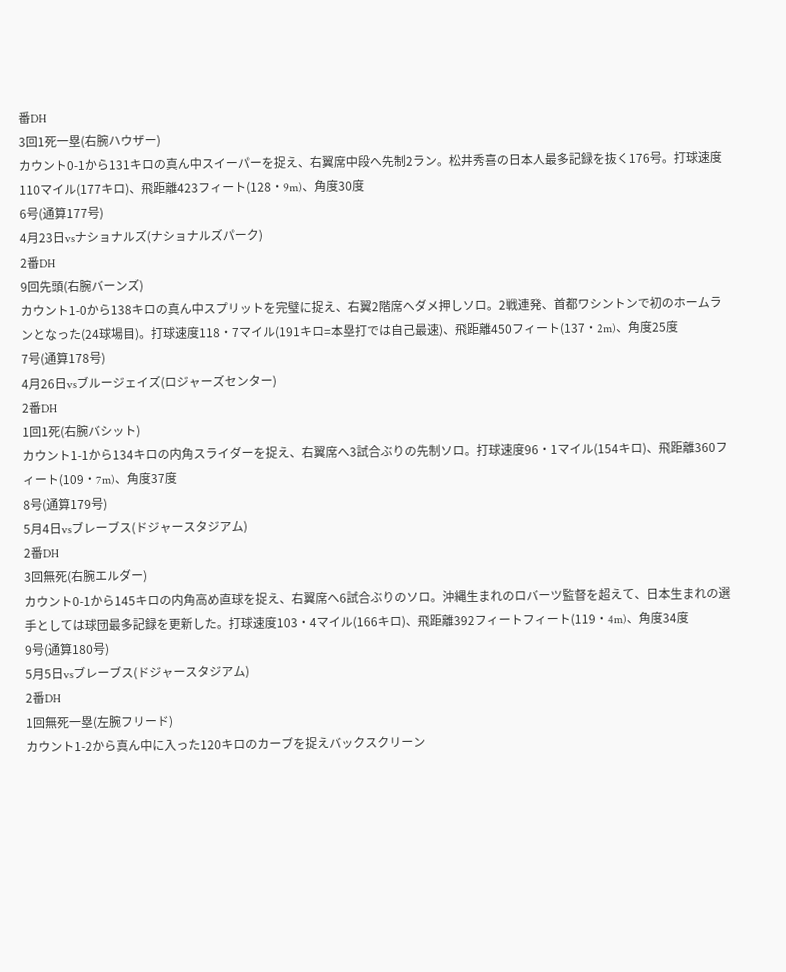番DH
3回1死一塁(右腕ハウザー)
カウント0-1から131キロの真ん中スイーパーを捉え、右翼席中段へ先制2ラン。松井秀喜の日本人最多記録を抜く176号。打球速度110マイル(177キロ)、飛距離423フィート(128・9m)、角度30度
6号(通算177号)
4月23日vsナショナルズ(ナショナルズパーク)
2番DH
9回先頭(右腕バーンズ)
カウント1-0から138キロの真ん中スプリットを完璧に捉え、右翼2階席へダメ押しソロ。2戦連発、首都ワシントンで初のホームランとなった(24球場目)。打球速度118・7マイル(191キロ=本塁打では自己最速)、飛距離450フィート(137・2m)、角度25度
7号(通算178号)
4月26日vsブルージェイズ(ロジャーズセンター)
2番DH
1回1死(右腕バシット)
カウント1-1から134キロの内角スライダーを捉え、右翼席へ3試合ぶりの先制ソロ。打球速度96・1マイル(154キロ)、飛距離360フィート(109・7m)、角度37度
8号(通算179号)
5月4日vsブレーブス(ドジャースタジアム)
2番DH
3回無死(右腕エルダー)
カウント0-1から145キロの内角高め直球を捉え、右翼席へ6試合ぶりのソロ。沖縄生まれのロバーツ監督を超えて、日本生まれの選手としては球団最多記録を更新した。打球速度103・4マイル(166キロ)、飛距離392フィートフィート(119・4m)、角度34度
9号(通算180号)
5月5日vsブレーブス(ドジャースタジアム)
2番DH
1回無死一塁(左腕フリード)
カウント1-2から真ん中に入った120キロのカーブを捉えバックスクリーン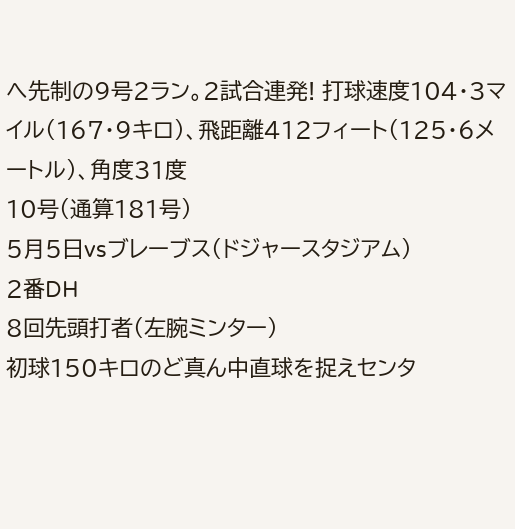へ先制の9号2ラン。2試合連発! 打球速度104・3マイル(167・9キロ)、飛距離412フィート(125・6メートル)、角度31度
10号(通算181号)
5月5日vsブレーブス(ドジャースタジアム)
2番DH
8回先頭打者(左腕ミンター)
初球150キロのど真ん中直球を捉えセンタ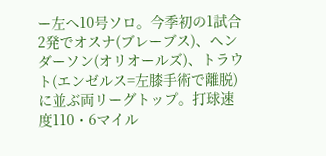ー左へ10号ソロ。今季初の1試合2発でオスナ(ブレーブス)、ヘンダーソン(オリオールズ)、トラウト(エンゼルス=左膝手術で離脱)に並ぶ両リーグトップ。打球速度110・6マイル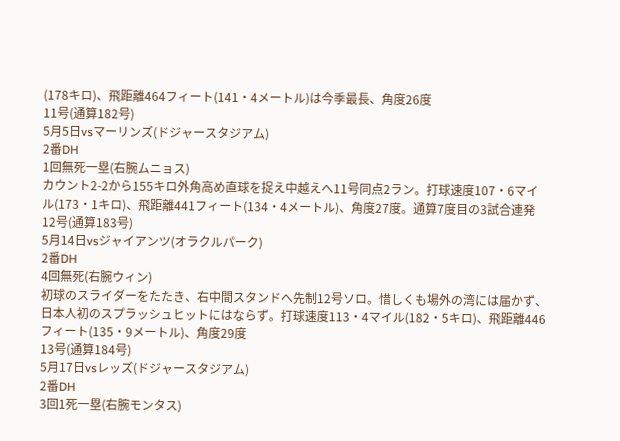(178キロ)、飛距離464フィート(141・4メートル)は今季最長、角度26度
11号(通算182号)
5月5日vsマーリンズ(ドジャースタジアム)
2番DH
1回無死一塁(右腕ムニョス)
カウント2-2から155キロ外角高め直球を捉え中越えへ11号同点2ラン。打球速度107・6マイル(173・1キロ)、飛距離441フィート(134・4メートル)、角度27度。通算7度目の3試合連発
12号(通算183号)
5月14日vsジャイアンツ(オラクルパーク)
2番DH
4回無死(右腕ウィン)
初球のスライダーをたたき、右中間スタンドへ先制12号ソロ。惜しくも場外の湾には届かず、日本人初のスプラッシュヒットにはならず。打球速度113・4マイル(182・5キロ)、飛距離446フィート(135・9メートル)、角度29度
13号(通算184号)
5月17日vsレッズ(ドジャースタジアム)
2番DH
3回1死一塁(右腕モンタス)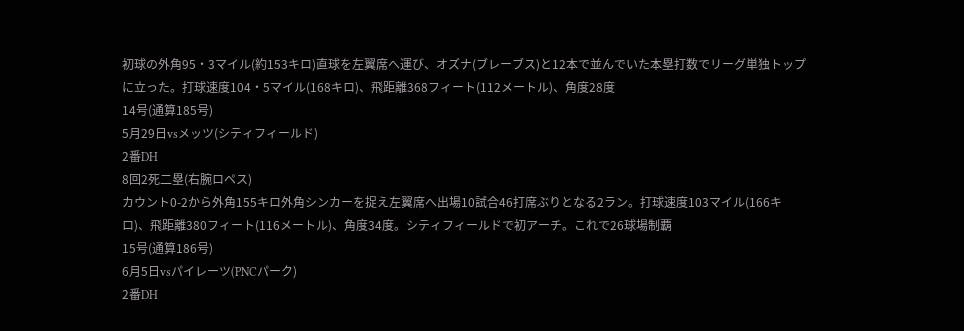初球の外角95・3マイル(約153キロ)直球を左翼席へ運び、オズナ(ブレーブス)と12本で並んでいた本塁打数でリーグ単独トップに立った。打球速度104・5マイル(168キロ)、飛距離368フィート(112メートル)、角度28度
14号(通算185号)
5月29日vsメッツ(シティフィールド)
2番DH
8回2死二塁(右腕ロペス)
カウント0-2から外角155キロ外角シンカーを捉え左翼席へ出場10試合46打席ぶりとなる2ラン。打球速度103マイル(166キロ)、飛距離380フィート(116メートル)、角度34度。シティフィールドで初アーチ。これで26球場制覇
15号(通算186号)
6月5日vsパイレーツ(PNCパーク)
2番DH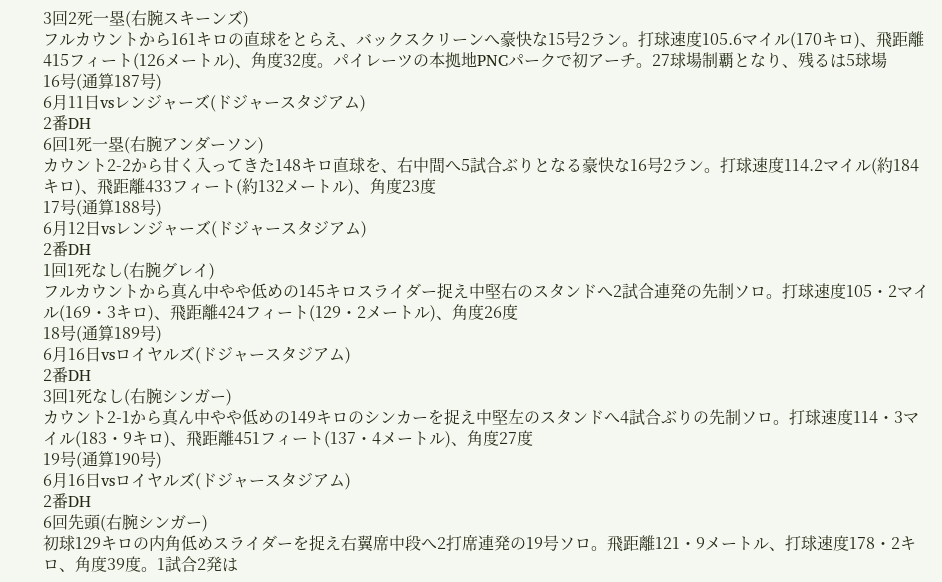3回2死一塁(右腕スキーンズ)
フルカウントから161キロの直球をとらえ、バックスクリーンへ豪快な15号2ラン。打球速度105.6マイル(170キロ)、飛距離415フィート(126メートル)、角度32度。パイレーツの本拠地PNCパークで初アーチ。27球場制覇となり、残るは5球場
16号(通算187号)
6月11日vsレンジャーズ(ドジャースタジアム)
2番DH
6回1死一塁(右腕アンダーソン)
カウント2-2から甘く入ってきた148キロ直球を、右中間へ5試合ぶりとなる豪快な16号2ラン。打球速度114.2マイル(約184キロ)、飛距離433フィート(約132メートル)、角度23度
17号(通算188号)
6月12日vsレンジャーズ(ドジャースタジアム)
2番DH
1回1死なし(右腕グレイ)
フルカウントから真ん中やや低めの145キロスライダー捉え中堅右のスタンドへ2試合連発の先制ソロ。打球速度105・2マイル(169・3キロ)、飛距離424フィート(129・2メートル)、角度26度
18号(通算189号)
6月16日vsロイヤルズ(ドジャースタジアム)
2番DH
3回1死なし(右腕シンガー)
カウント2-1から真ん中やや低めの149キロのシンカーを捉え中堅左のスタンドへ4試合ぶりの先制ソロ。打球速度114・3マイル(183・9キロ)、飛距離451フィート(137・4メートル)、角度27度
19号(通算190号)
6月16日vsロイヤルズ(ドジャースタジアム)
2番DH
6回先頭(右腕シンガー)
初球129キロの内角低めスライダーを捉え右翼席中段へ2打席連発の19号ソロ。飛距離121・9メートル、打球速度178・2キロ、角度39度。1試合2発は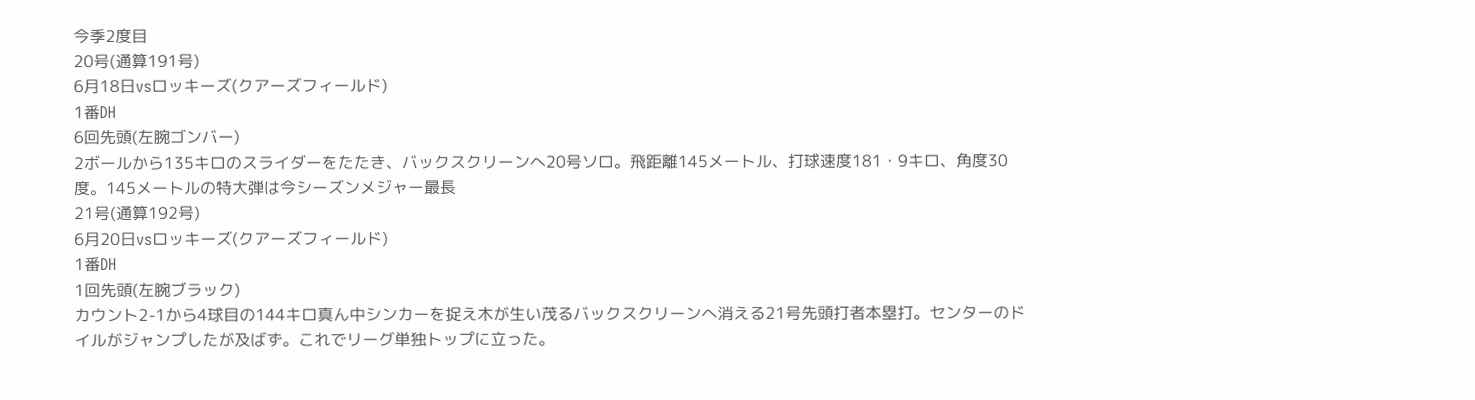今季2度目
20号(通算191号)
6月18日vsロッキーズ(クアーズフィールド)
1番DH
6回先頭(左腕ゴンバー)
2ボールから135キロのスライダーをたたき、バックスクリーンへ20号ソロ。飛距離145メートル、打球速度181・9キロ、角度30度。145メートルの特大弾は今シーズンメジャー最長
21号(通算192号)
6月20日vsロッキーズ(クアーズフィールド)
1番DH
1回先頭(左腕ブラック)
カウント2-1から4球目の144キロ真ん中シンカーを捉え木が生い茂るバックスクリーンへ消える21号先頭打者本塁打。センターのドイルがジャンプしたが及ばず。これでリーグ単独トップに立った。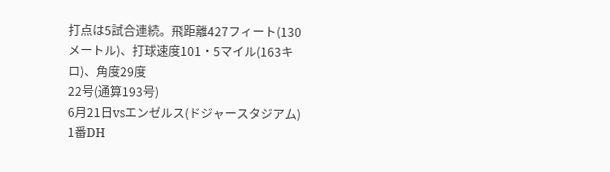打点は5試合連続。飛距離427フィート(130メートル)、打球速度101・5マイル(163キロ)、角度29度
22号(通算193号)
6月21日vsエンゼルス(ドジャースタジアム)
1番DH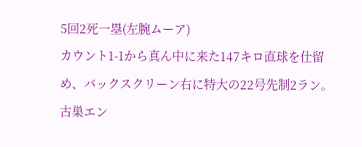5回2死一塁(左腕ムーア)
カウント1-1から真ん中に来た147キロ直球を仕留め、バックスクリーン右に特大の22号先制2ラン。古巣エン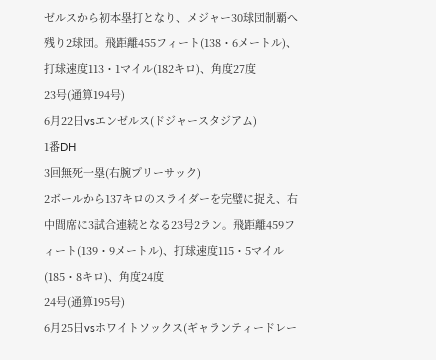ゼルスから初本塁打となり、メジャー30球団制覇へ残り2球団。飛距離455フィート(138・6メートル)、打球速度113・1マイル(182キロ)、角度27度
23号(通算194号)
6月22日vsエンゼルス(ドジャースタジアム)
1番DH
3回無死一塁(右腕プリーサック)
2ボールから137キロのスライダーを完璧に捉え、右中間席に3試合連続となる23号2ラン。飛距離459フィート(139・9メートル)、打球速度115・5マイル(185・8キロ)、角度24度
24号(通算195号)
6月25日vsホワイトソックス(ギャランティードレー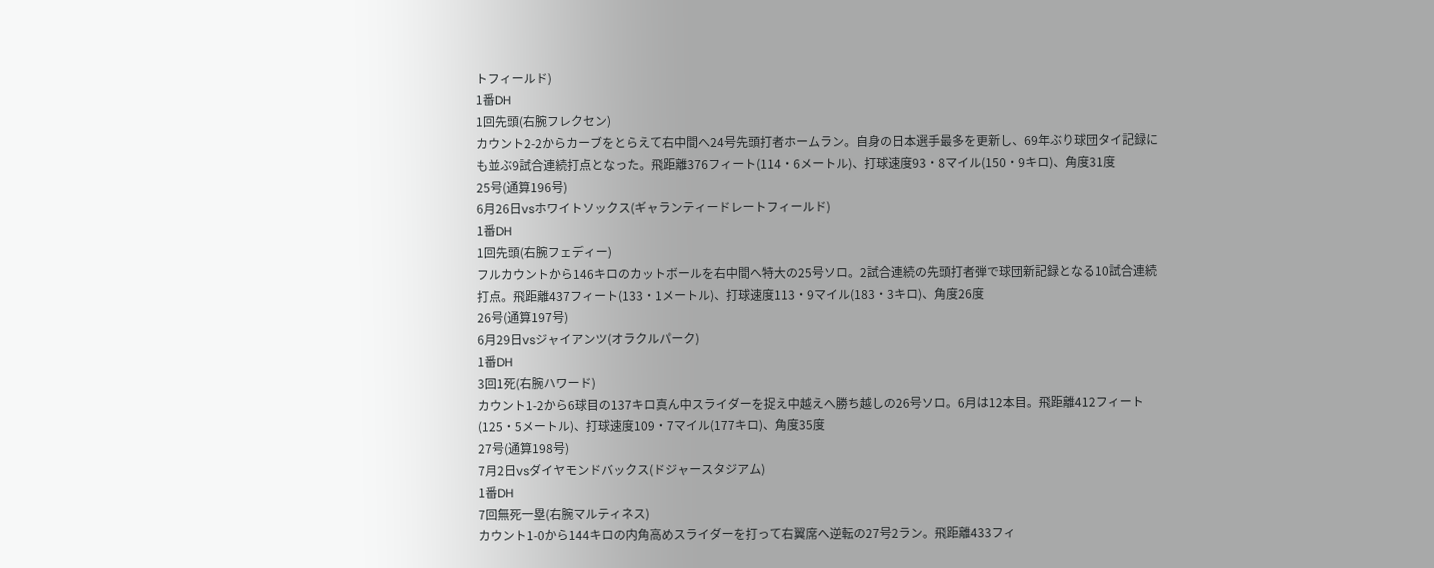トフィールド)
1番DH
1回先頭(右腕フレクセン)
カウント2-2からカーブをとらえて右中間へ24号先頭打者ホームラン。自身の日本選手最多を更新し、69年ぶり球団タイ記録にも並ぶ9試合連続打点となった。飛距離376フィート(114・6メートル)、打球速度93・8マイル(150・9キロ)、角度31度
25号(通算196号)
6月26日vsホワイトソックス(ギャランティードレートフィールド)
1番DH
1回先頭(右腕フェディー)
フルカウントから146キロのカットボールを右中間へ特大の25号ソロ。2試合連続の先頭打者弾で球団新記録となる10試合連続打点。飛距離437フィート(133・1メートル)、打球速度113・9マイル(183・3キロ)、角度26度
26号(通算197号)
6月29日vsジャイアンツ(オラクルパーク)
1番DH
3回1死(右腕ハワード)
カウント1-2から6球目の137キロ真ん中スライダーを捉え中越えへ勝ち越しの26号ソロ。6月は12本目。飛距離412フィート(125・5メートル)、打球速度109・7マイル(177キロ)、角度35度
27号(通算198号)
7月2日vsダイヤモンドバックス(ドジャースタジアム)
1番DH
7回無死一塁(右腕マルティネス)
カウント1-0から144キロの内角高めスライダーを打って右翼席へ逆転の27号2ラン。飛距離433フィ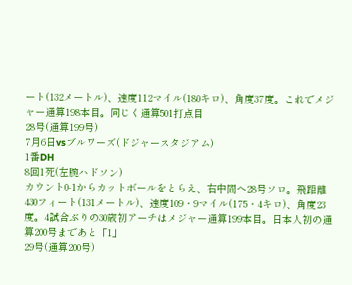ート(132メートル)、速度112マイル(180キロ)、角度37度。これでメジャー通算198本目。同じく通算501打点目
28号(通算199号)
7月6日vsブルワーズ(ドジャースタジアム)
1番DH
8回1死(左腕ハドソン)
カウント0-1からカットボールをとらえ、右中間へ28号ソロ。飛距離430フィート(131メートル)、速度109・9マイル(175・4キロ)、角度23度。4試合ぶりの30歳初アーチはメジャー通算199本目。日本人初の通算200号まであと「1」
29号(通算200号)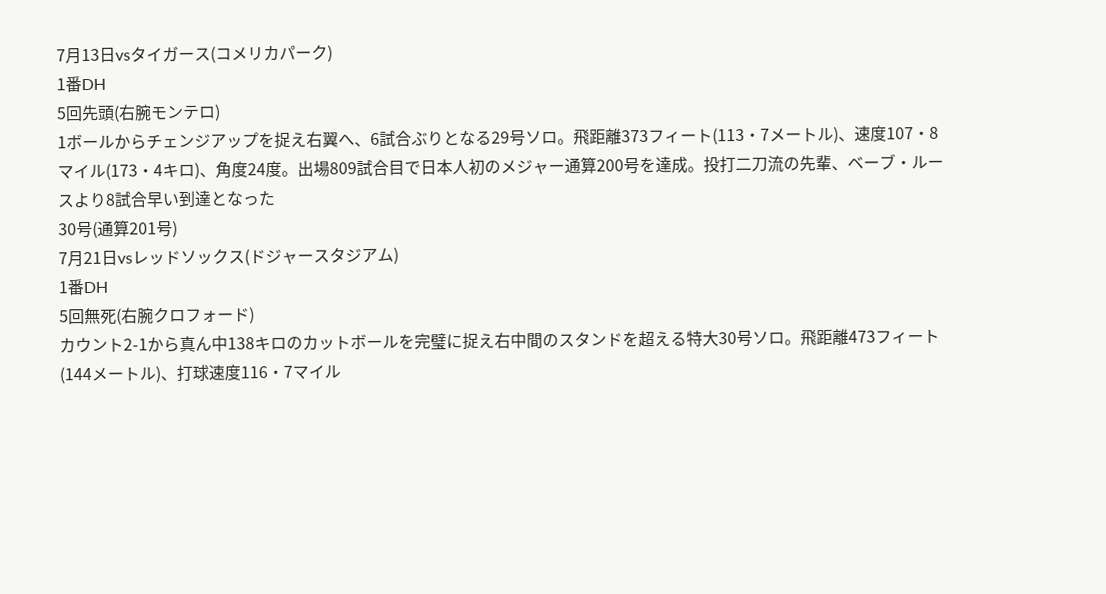7月13日vsタイガース(コメリカパーク)
1番DH
5回先頭(右腕モンテロ)
1ボールからチェンジアップを捉え右翼へ、6試合ぶりとなる29号ソロ。飛距離373フィート(113・7メートル)、速度107・8マイル(173・4キロ)、角度24度。出場809試合目で日本人初のメジャー通算200号を達成。投打二刀流の先輩、ベーブ・ルースより8試合早い到達となった
30号(通算201号)
7月21日vsレッドソックス(ドジャースタジアム)
1番DH
5回無死(右腕クロフォード)
カウント2-1から真ん中138キロのカットボールを完璧に捉え右中間のスタンドを超える特大30号ソロ。飛距離473フィート(144メートル)、打球速度116・7マイル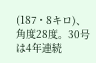(187・8キロ)、角度28度。30号は4年連続